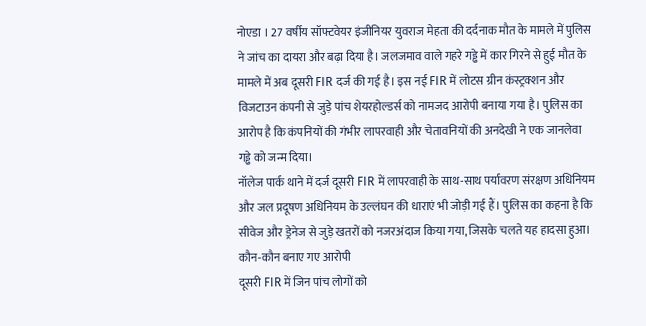नोएडा । 27 वर्षीय सॉफ्टवेयर इंजीनियर युवराज मेहता की दर्दनाक मौत के मामले में पुलिस ने जांच का दायरा और बढ़ा दिया है। जलजमाव वाले गहरे गड्ढे में कार गिरने से हुई मौत के मामले में अब दूसरी FIR दर्ज की गई है। इस नई FIR में लोटस ग्रीन कंस्ट्रक्शन और विजटाउन कंपनी से जुड़े पांच शेयरहोल्डर्स को नामजद आरोपी बनाया गया है। पुलिस का आरोप है कि कंपनियों की गंभीर लापरवाही और चेतावनियों की अनदेखी ने एक जानलेवा गड्ढे को जन्म दिया।
नॉलेज पार्क थाने में दर्ज दूसरी FIR में लापरवाही के साथ-साथ पर्यावरण संरक्षण अधिनियम और जल प्रदूषण अधिनियम के उल्लंघन की धाराएं भी जोड़ी गई हैं। पुलिस का कहना है कि सीवेज और ड्रेनेज से जुड़े खतरों को नजरअंदाज किया गया, जिसके चलते यह हादसा हुआ।
कौन-कौन बनाए गए आरोपी
दूसरी FIR में जिन पांच लोगों को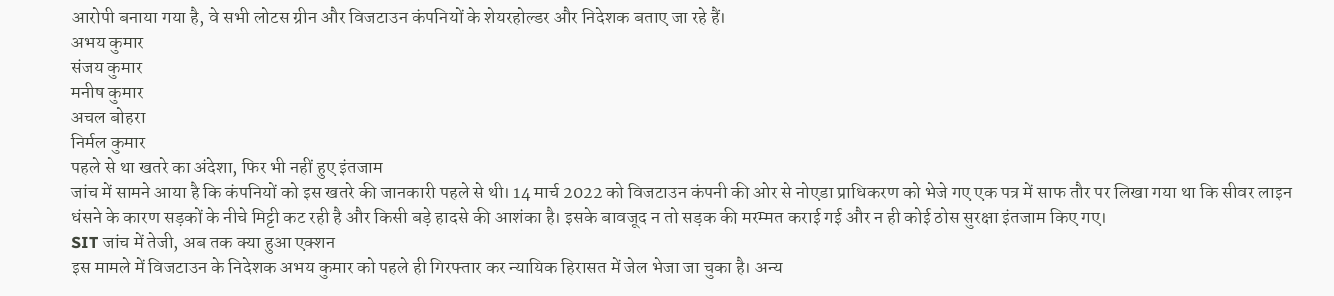आरोपी बनाया गया है, वे सभी लोटस ग्रीन और विजटाउन कंपनियों के शेयरहोल्डर और निदेशक बताए जा रहे हैं।
अभय कुमार
संजय कुमार
मनीष कुमार
अचल बोहरा
निर्मल कुमार
पहले से था खतरे का अंदेशा, फिर भी नहीं हुए इंतजाम
जांच में सामने आया है कि कंपनियों को इस खतरे की जानकारी पहले से थी। 14 मार्च 2022 को विजटाउन कंपनी की ओर से नोएडा प्राधिकरण को भेजे गए एक पत्र में साफ तौर पर लिखा गया था कि सीवर लाइन धंसने के कारण सड़कों के नीचे मिट्टी कट रही है और किसी बड़े हादसे की आशंका है। इसके बावजूद न तो सड़क की मरम्मत कराई गई और न ही कोई ठोस सुरक्षा इंतजाम किए गए।
SIT जांच में तेजी, अब तक क्या हुआ एक्शन
इस मामले में विजटाउन के निदेशक अभय कुमार को पहले ही गिरफ्तार कर न्यायिक हिरासत में जेल भेजा जा चुका है। अन्य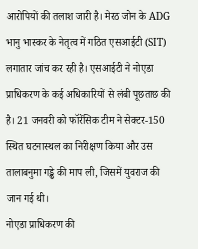आरोपियों की तलाश जारी है। मेरठ जोन के ADG भानु भास्कर के नेतृत्व में गठित एसआईटी (SIT) लगातार जांच कर रही है। एसआईटी ने नोएडा प्राधिकरण के कई अधिकारियों से लंबी पूछताछ की है। 21 जनवरी को फॉरेंसिक टीम ने सेक्टर-150 स्थित घटनास्थल का निरीक्षण किया और उस तालाबनुमा गड्ढे की माप ली, जिसमें युवराज की जान गई थी।
नोएडा प्राधिकरण की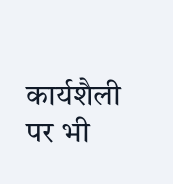कार्यशैली पर भी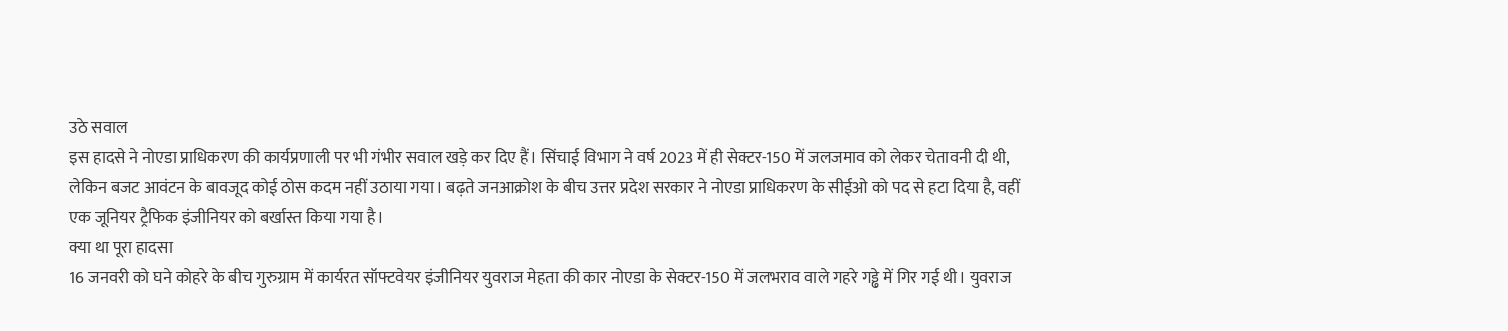उठे सवाल
इस हादसे ने नोएडा प्राधिकरण की कार्यप्रणाली पर भी गंभीर सवाल खड़े कर दिए हैं। सिंचाई विभाग ने वर्ष 2023 में ही सेक्टर-150 में जलजमाव को लेकर चेतावनी दी थी, लेकिन बजट आवंटन के बावजूद कोई ठोस कदम नहीं उठाया गया। बढ़ते जनआक्रोश के बीच उत्तर प्रदेश सरकार ने नोएडा प्राधिकरण के सीईओ को पद से हटा दिया है, वहीं एक जूनियर ट्रैफिक इंजीनियर को बर्खास्त किया गया है।
क्या था पूरा हादसा
16 जनवरी को घने कोहरे के बीच गुरुग्राम में कार्यरत सॉफ्टवेयर इंजीनियर युवराज मेहता की कार नोएडा के सेक्टर-150 में जलभराव वाले गहरे गड्ढे में गिर गई थी। युवराज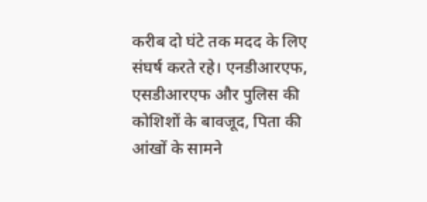करीब दो घंटे तक मदद के लिए संघर्ष करते रहे। एनडीआरएफ, एसडीआरएफ और पुलिस की कोशिशों के बावजूद, पिता की आंखों के सामने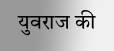युवराज की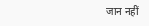जान नहीं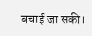बचाई जा सकी।